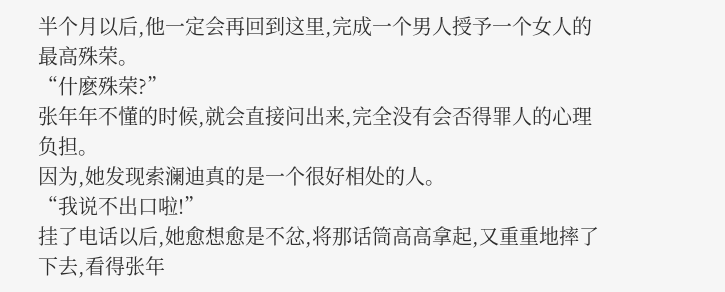半个月以后,他一定会再回到这里,完成一个男人授予一个女人的最高殊荣。
“什麽殊荣?”
张年年不懂的时候,就会直接问出来,完全没有会否得罪人的心理负担。
因为,她发现索澜迪真的是一个很好相处的人。
“我说不出口啦!”
挂了电话以后,她愈想愈是不忿,将那话筒高高拿起,又重重地摔了下去,看得张年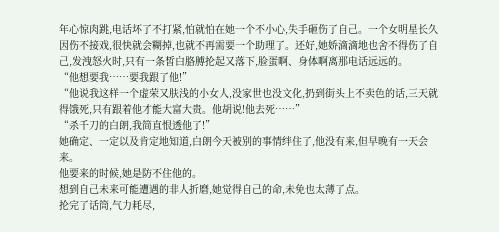年心惊肉跳,电话坏了不打紧,怕就怕在她一个不小心,失手砸伤了自己。一个女明星长久因伤不接戏,很快就会糊掉,也就不再需要一个助理了。还好,她娇滴滴地也舍不得伤了自己,发洩怒火时,只有一条皙白胳膊抡起又落下,脸蛋啊、身体啊离那电话远远的。
“他想要我……要我跟了他!”
“他说我这样一个虚荣又肤浅的小女人,没家世也没文化,扔到街头上不卖色的话,三天就得饿死,只有跟着他才能大富大贵。他胡说!他去死……”
“杀千刀的白朗,我简直恨透他了!”
她确定、一定以及肯定地知道,白朗今天被别的事情绊住了,他没有来,但早晚有一天会来。
他要来的时候,她是防不住他的。
想到自己未来可能遭遇的非人折磨,她觉得自己的命,未免也太薄了点。
抡完了话筒,气力耗尽,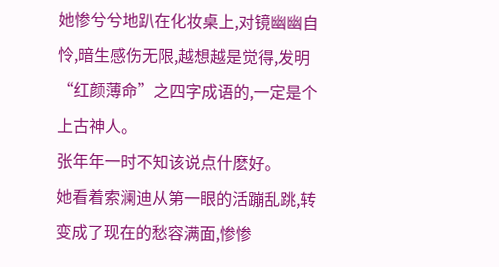她惨兮兮地趴在化妆桌上,对镜幽幽自怜,暗生感伤无限,越想越是觉得,发明“红颜薄命”之四字成语的,一定是个上古神人。
张年年一时不知该说点什麽好。
她看着索澜迪从第一眼的活蹦乱跳,转变成了现在的愁容满面,惨惨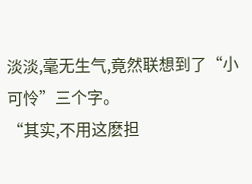淡淡,毫无生气,竟然联想到了“小可怜”三个字。
“其实,不用这麽担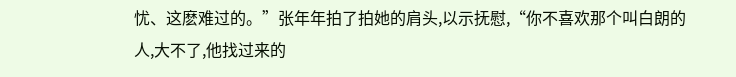忧、这麽难过的。”张年年拍了拍她的肩头,以示抚慰,“你不喜欢那个叫白朗的人,大不了,他找过来的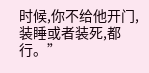时候,你不给他开门,装睡或者装死,都行。”